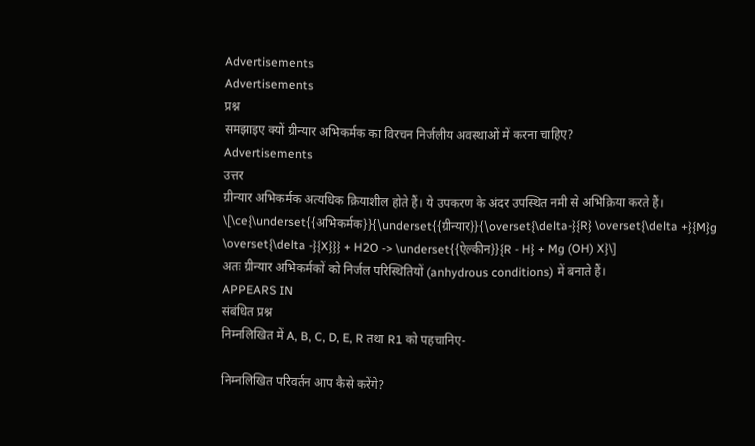Advertisements
Advertisements
प्रश्न
समझाइए क्यों ग्रीन्यार अभिकर्मक का विरचन निर्जलीय अवस्थाओं में करना चाहिए?
Advertisements
उत्तर
ग्रीन्यार अभिकर्मक अत्यधिक क्रियाशील होते हैं। ये उपकरण के अंदर उपस्थित नमी से अभिक्रिया करते हैं।
\[\ce{\underset{{अभिकर्मक}}{\underset{{ग्रीन्यार}}{\overset{\delta-}{R} \overset{\delta +}{M}g \overset{\delta -}{X}}} + H2O -> \underset{{ऐल्कीन}}{R - H} + Mg (OH) X}\]
अतः ग्रीन्यार अभिकर्मकों को निर्जल परिस्थितियों (anhydrous conditions) में बनाते हैं।
APPEARS IN
संबंधित प्रश्न
निम्नलिखित में A, B, C, D, E, R तथा R1 को पहचानिए-

निम्नलिखित परिवर्तन आप कैसे करेंगे?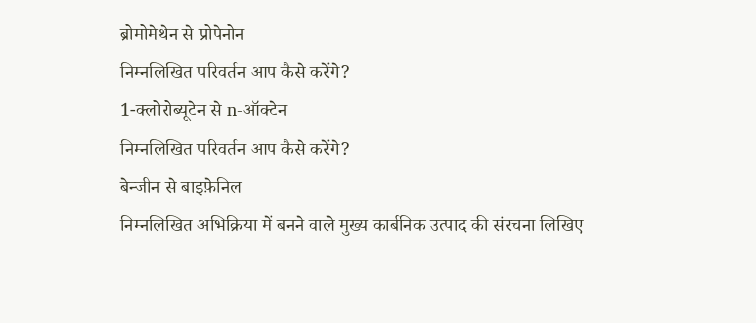ब्रोमोमेथेन से प्रोपेनोन
निम्नलिखित परिवर्तन आप कैसे करेंगे?
1-क्लोरोब्यूटेन से n-ऑक्टेन
निम्नलिखित परिवर्तन आप कैसे करेंगे?
बेन्जीन से बाइफ़ेनिल
निम्नलिखित अभिक्रिया में बनने वाले मुख्य कार्बनिक उत्पाद की संरचना लिखिए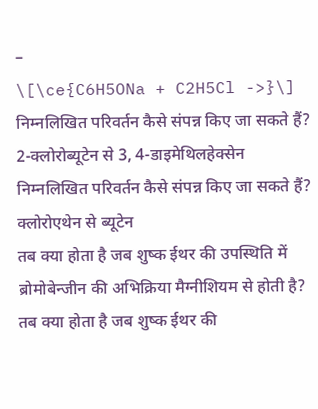–
\[\ce{C6H5ONa + C2H5Cl ->}\]
निम्नलिखित परिवर्तन कैसे संपन्न किए जा सकते हैं?
2-क्लोरोब्यूटेन से 3, 4-डाइमेथिलहेक्सेन
निम्नलिखित परिवर्तन कैसे संपन्न किए जा सकते हैं?
क्लोरोएथेन से ब्यूटेन
तब क्या होता है जब शुष्क ईथर की उपस्थिति में ब्रोमोबेन्जीन की अभिक्रिया मैग्नीशियम से होती है?
तब क्या होता है जब शुष्क ईथर की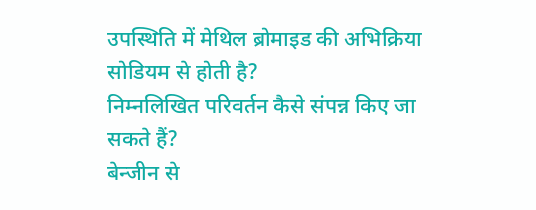उपस्थिति में मेथिल ब्रोमाइड की अभिक्रिया सोडियम से होती है?
निम्नलिखित परिवर्तन कैसे संपन्न किए जा सकते हैं?
बेन्जीन से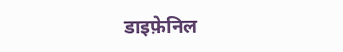डाइफ़ेनिल